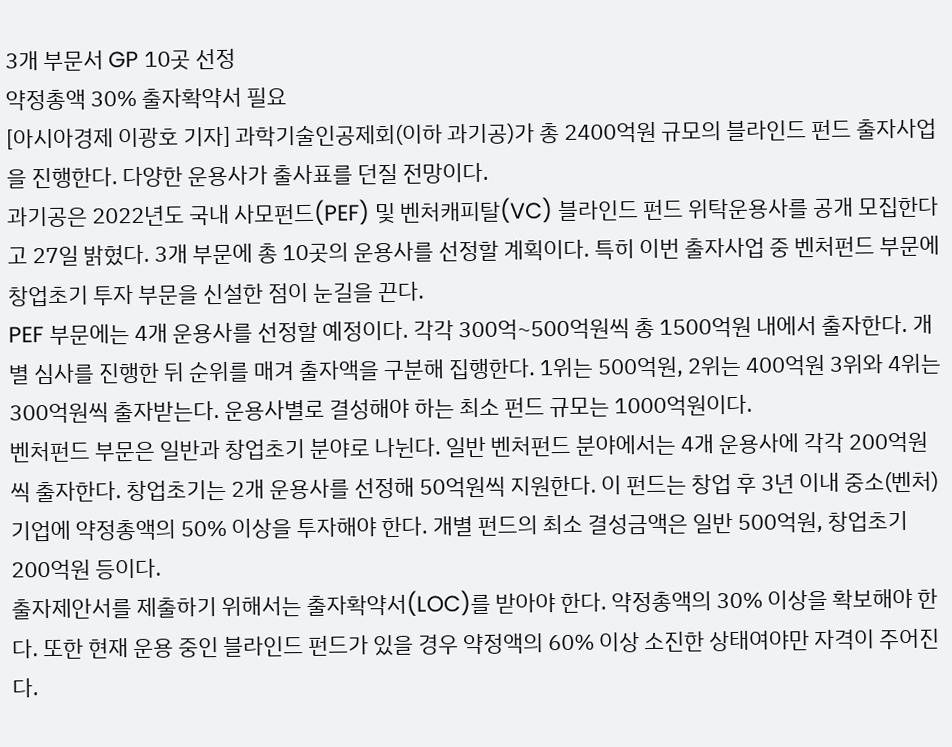3개 부문서 GP 10곳 선정
약정총액 30% 출자확약서 필요
[아시아경제 이광호 기자] 과학기술인공제회(이하 과기공)가 총 2400억원 규모의 블라인드 펀드 출자사업을 진행한다. 다양한 운용사가 출사표를 던질 전망이다.
과기공은 2022년도 국내 사모펀드(PEF) 및 벤처캐피탈(VC) 블라인드 펀드 위탁운용사를 공개 모집한다고 27일 밝혔다. 3개 부문에 총 10곳의 운용사를 선정할 계획이다. 특히 이번 출자사업 중 벤처펀드 부문에 창업초기 투자 부문을 신설한 점이 눈길을 끈다.
PEF 부문에는 4개 운용사를 선정할 예정이다. 각각 300억~500억원씩 총 1500억원 내에서 출자한다. 개별 심사를 진행한 뒤 순위를 매겨 출자액을 구분해 집행한다. 1위는 500억원, 2위는 400억원 3위와 4위는 300억원씩 출자받는다. 운용사별로 결성해야 하는 최소 펀드 규모는 1000억원이다.
벤처펀드 부문은 일반과 창업초기 분야로 나뉜다. 일반 벤처펀드 분야에서는 4개 운용사에 각각 200억원씩 출자한다. 창업초기는 2개 운용사를 선정해 50억원씩 지원한다. 이 펀드는 창업 후 3년 이내 중소(벤처)기업에 약정총액의 50% 이상을 투자해야 한다. 개별 펀드의 최소 결성금액은 일반 500억원, 창업초기 200억원 등이다.
출자제안서를 제출하기 위해서는 출자확약서(LOC)를 받아야 한다. 약정총액의 30% 이상을 확보해야 한다. 또한 현재 운용 중인 블라인드 펀드가 있을 경우 약정액의 60% 이상 소진한 상태여야만 자격이 주어진다.